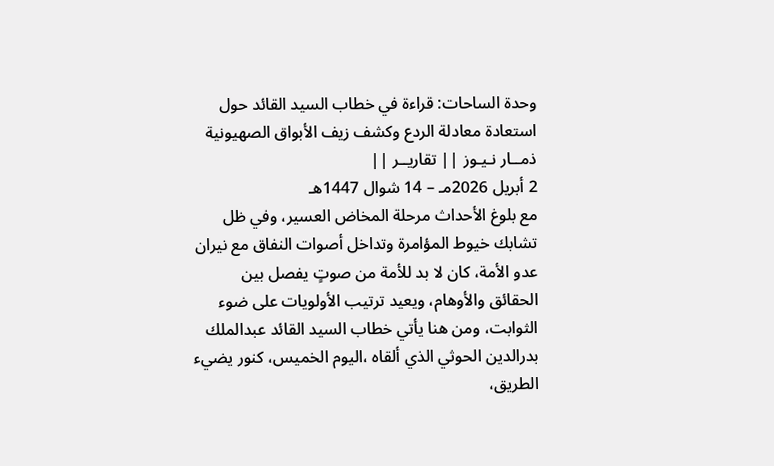وحدة الساحات: قراءة في خطاب السيد القائد حول استعادة معادلة الردع وكشف زيف الأبواق الصهيونية
ذمــار نـيـوز || تقاريــر ||
2 أبريل 2026مـ – 14 شوال 1447هـ
مع بلوغ الأحداث مرحلة المخاض العسير، وفي ظل تشابك خيوط المؤامرة وتداخل أصوات النفاق مع نيران عدو الأمة، كان لا بد للأمة من صوتٍ يفصل بين الحقائق والأوهام، ويعيد ترتيب الأولويات على ضوء الثوابت، ومن هنا يأتي خطاب السيد القائد عبدالملك بدرالدين الحوثي الذي ألقاه ،اليوم الخميس، كنور يضيء الطريق،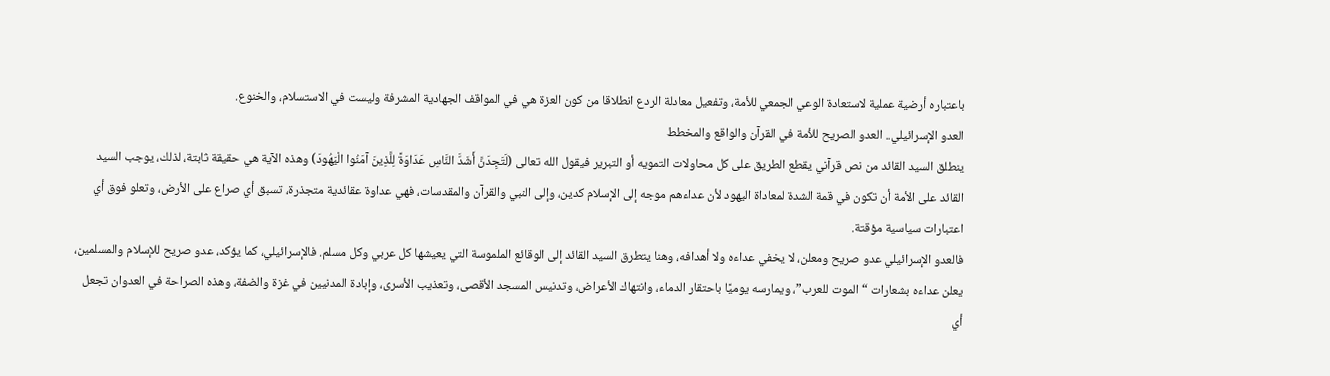باعتباره أرضية عملية لاستعادة الوعي الجمعي للأمة، وتفعيل معادلة الردع انطلاقا من كون العزة هي في المواقف الجهادية المشرفة وليست في الاستسلام، والخنوع.
العدو الإسرائيلي.. العدو الصريح للأمة في القرآن والواقع والمخطط
ينطلق السيد القائد من نص قرآني يقطع الطريق على كل محاولات التمويه أو التبرير فيقول الله تعالى (لَتَجِدَنَّ أَشَدَّ النَّاسِ عَدَاوَةً لِلَّذِينَ آمَنُوا الْيَهُودَ) وهذه الآية هي حقيقة ثابتة، لذلك، يوجب السيد القائد على الأمة أن تكون في قمة الشدة لمعاداة اليهود لأن عداءهم موجه إلى الإسلام كدين، وإلى النبي والقرآن والمقدسات، فهي عداوة عقائدية متجذرة، تسبق أي صراع على الأرض، وتعلو فوق أي اعتبارات سياسية مؤقتة.
فالعدو الإسرائيلي عدو صريح ومعلن، لا يخفي عداءه ولا أهدافه، وهنا يتطرق السيد القائد إلى الوقائع الملموسة التي يعيشها كل عربي وكل مسلم. فالإسرائيلي، كما يؤكد، عدو صريح للإسلام والمسلمين، يعلن عداءه بشعارات “الموت للعرب”، ويمارسه يوميًا باحتقار الدماء، وانتهاك الأعراض، وتدنيس المسجد الأقصى، وتعذيب الأسرى، وإبادة المدنيين في غزة والضفة، وهذه الصراحة في العدوان تجعل أي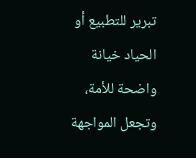تبرير للتطبيع أو الحياد خيانة واضحة للأمة، وتجعل المواجهة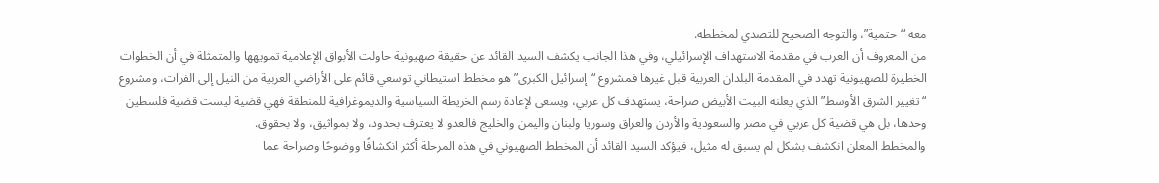معه “حتمية”، والتوجه الصحيح للتصدي لمخططه.
من المعروف أن العرب في مقدمة الاستهداف الإسرائيلي، وفي هذا الجانب يكشف السيد القائد عن حقيقة صهيونية حاولت الأبواق الإعلامية تمويهها والمتمثلة في أن الخطوات الخطيرة للصهيونية تهدد في المقدمة البلدان العربية قبل غيرها فمشروع “إسرائيل الكبرى” هو مخطط استيطاني توسعي قائم على الأراضي العربية من النيل إلى الفرات، ومشروع “تغيير الشرق الأوسط” الذي يعلنه البيت الأبيض صراحة، يستهدف كل عربي، ويسعى لإعادة رسم الخريطة السياسية والديموغرافية للمنطقة فهي قضية ليست قضية فلسطين وحدها، بل هي قضية كل عربي في مصر والسعودية والأردن والعراق وسوريا ولبنان واليمن والخليج فالعدو لا يعترف بحدود، ولا بمواثيق، ولا بحقوق.
والمخطط المعلن انكشف بشكل لم يسبق له مثيل، فيؤكد السيد القائد أن المخطط الصهيوني في هذه المرحلة أكثر انكشافًا ووضوحًا وصراحة عما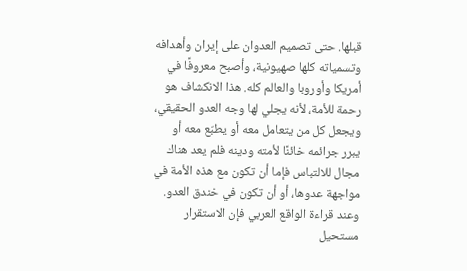قبلها. حتى تصميم العدوان على إيران وأهدافه وتسمياته كلها صهيونية، وأصبح معروفًا في أمريكا وأوروبا والعالم كله. هذا الانكشاف هو رحمة للأمة، لأنه يجلي لها وجه العدو الحقيقي، ويجعل كل من يتعامل معه أو يطبّع معه أو يبرر جرائمه خائنًا لأمته ودينه فلم يعد هناك مجال للالتباس فإما أن تكون مع هذه الأمة في مواجهة عدوها، أو أن تكون في خندق العدو.
وعند قراءة الواقع العربي فإن الاستقرار مستحيل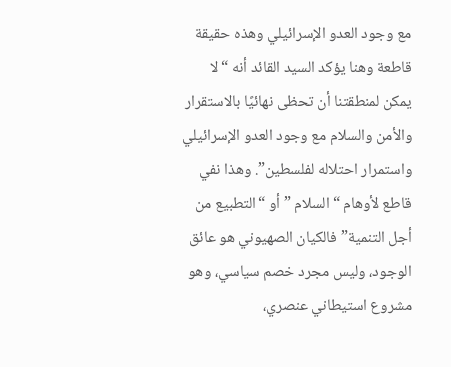مع وجود العدو الإسرائيلي وهذه حقيقة قاطعة وهنا يؤكد السيد القائد أنه “لا يمكن لمنطقتنا أن تحظى نهائيًا بالاستقرار والأمن والسلام مع وجود العدو الإسرائيلي واستمرار احتلاله لفلسطين”. وهذا نفي قاطع لأوهام “السلام ” أو “التطبيع من أجل التنمية” فالكيان الصهيوني هو عائق الوجود، وليس مجرد خصم سياسي، وهو مشروع استيطاني عنصري،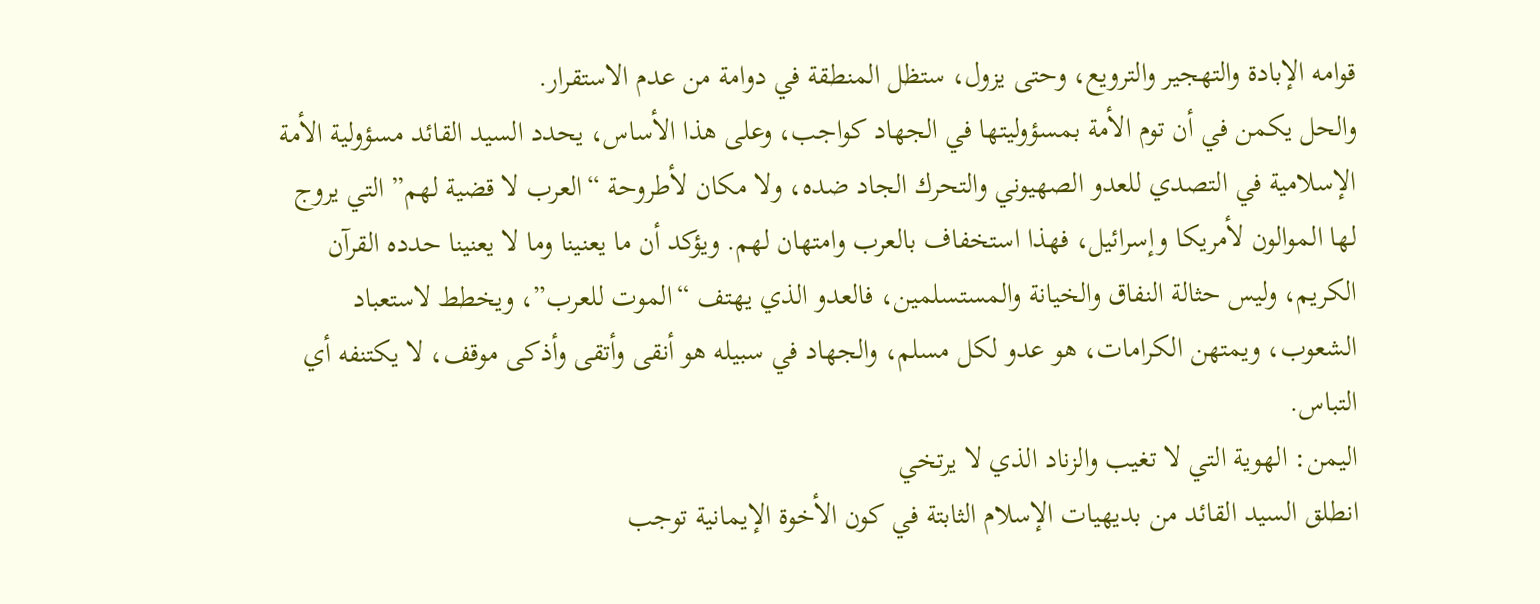قوامه الإبادة والتهجير والترويع، وحتى يزول، ستظل المنطقة في دوامة من عدم الاستقرار.
والحل يكمن في أن توم الأمة بمسؤوليتها في الجهاد كواجب، وعلى هذا الأساس، يحدد السيد القائد مسؤولية الأمة الإسلامية في التصدي للعدو الصهيوني والتحرك الجاد ضده، ولا مكان لأطروحة “العرب لا قضية لهم” التي يروج لها الموالون لأمريكا وإسرائيل، فهذا استخفاف بالعرب وامتهان لهم. ويؤكد أن ما يعنينا وما لا يعنينا حدده القرآن الكريم، وليس حثالة النفاق والخيانة والمستسلمين، فالعدو الذي يهتف “الموت للعرب”، ويخطط لاستعباد الشعوب، ويمتهن الكرامات، هو عدو لكل مسلم، والجهاد في سبيله هو أنقى وأتقى وأذكى موقف، لا يكتنفه أي التباس.
اليمن: الهوية التي لا تغيب والزناد الذي لا يرتخي
انطلق السيد القائد من بديهيات الإسلام الثابتة في كون الأخوة الإيمانية توجب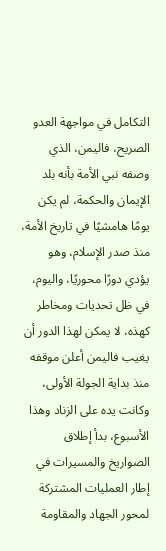التكامل في مواجهة العدو الصريح، فاليمن، الذي وصفه نبي الأمة بأنه بلد الإيمان والحكمة، لم يكن يومًا هامشيًا في تاريخ الأمة، منذ صدر الإسلام، وهو يؤدي دورًا محوريًا، واليوم، في ظل تحديات ومخاطر كهذه، لا يمكن لهذا الدور أن يغيب فاليمن أعلن موقفه منذ بداية الجولة الأولى، وكانت يده على الزناد وهذا الأسبوع، بدأ إطلاق الصواريخ والمسيرات في إطار العمليات المشتركة لمحور الجهاد والمقاومة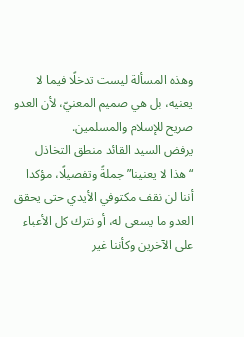وهذه المسألة ليست تدخلًا فيما لا يعنيه، بل هي صميم المعنيّ، لأن العدو صريح للإسلام والمسلمين.
يرفض السيد القائد منطق التخاذل “هذا لا يعنينا” جملةً وتفصيلًا، مؤكدا أننا لن نقف مكتوفي الأيدي حتى يحقق العدو ما يسعى له، أو نترك كل الأعباء على الآخرين وكأننا غير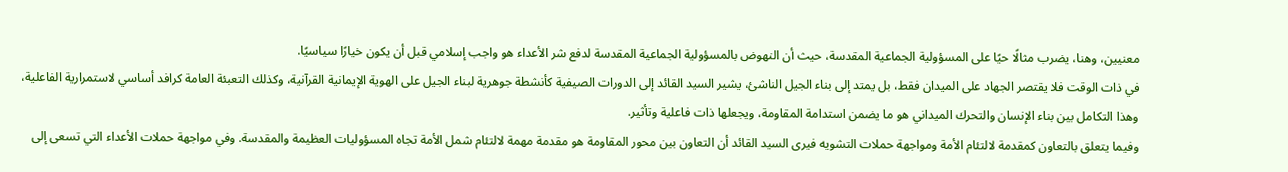معنيين، وهنا، يضرب مثالًا حيًا على المسؤولية الجماعية المقدسة، حيث أن النهوض بالمسؤولية الجماعية المقدسة لدفع شر الأعداء هو واجب إسلامي قبل أن يكون خيارًا سياسيًا.
في ذات الوقت فلا يقتصر الجهاد على الميدان فقط، بل يمتد إلى بناء الجيل الناشئ، يشير السيد القائد إلى الدورات الصيفية كأنشطة جوهرية لبناء الجيل على الهوية الإيمانية القرآنية، وكذلك التعبئة العامة كرافد أساسي لاستمرارية الفاعلية، وهذا التكامل بين بناء الإنسان والتحرك الميداني هو ما يضمن استدامة المقاومة، ويجعلها ذات فاعلية وتأثير.
وفيما يتعلق بالتعاون كمقدمة لالتئام الأمة ومواجهة حملات التشويه فيرى السيد القائد أن التعاون بين محور المقاومة هو مقدمة مهمة لالتئام شمل الأمة تجاه المسؤوليات العظيمة والمقدسة. وفي مواجهة حملات الأعداء التي تسعى إلى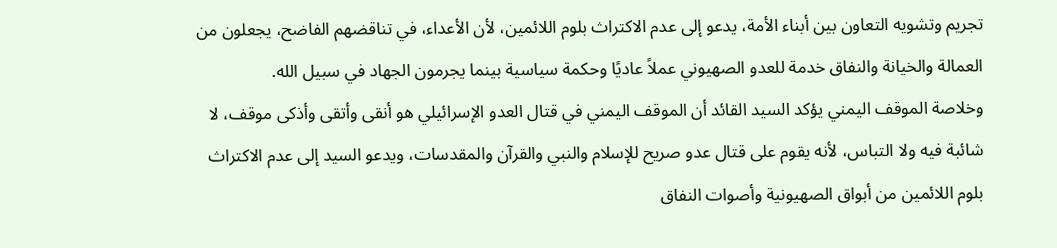تجريم وتشويه التعاون بين أبناء الأمة، يدعو إلى عدم الاكتراث بلوم اللائمين، لأن الأعداء، في تناقضهم الفاضح، يجعلون من العمالة والخيانة والنفاق خدمة للعدو الصهيوني عملاً عاديًا وحكمة سياسية بينما يجرمون الجهاد في سبيل الله.
وخلاصة الموقف اليمني يؤكد السيد القائد أن الموقف اليمني في قتال العدو الإسرائيلي هو أنقى وأتقى وأذكى موقف، لا شائبة فيه ولا التباس، لأنه يقوم على قتال عدو صريح للإسلام والنبي والقرآن والمقدسات، ويدعو السيد إلى عدم الاكتراث بلوم اللائمين من أبواق الصهيونية وأصوات النفاق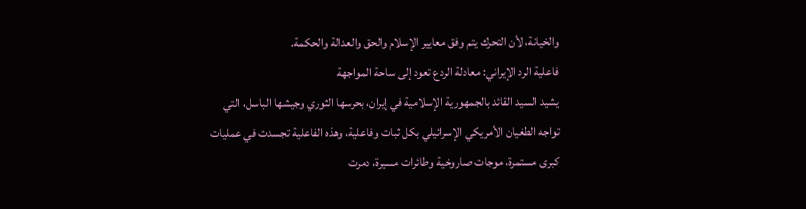والخيانة، لأن التحرك يتم وفق معايير الإسلام والحق والعدالة والحكمة.
فاعلية الرد الإيراني: معادلة الردع تعود إلى ساحة المواجهة
يشيد السيد القائد بالجمهورية الإسلامية في إيران، بحرسها الثوري وجيشها الباسل، التي تواجه الطغيان الأمريكي الإسرائيلي بكل ثبات وفاعلية، وهذه الفاعلية تجسدت في عمليات كبرى مستمرة، موجات صاروخية وطائرات مسيرة، دمرت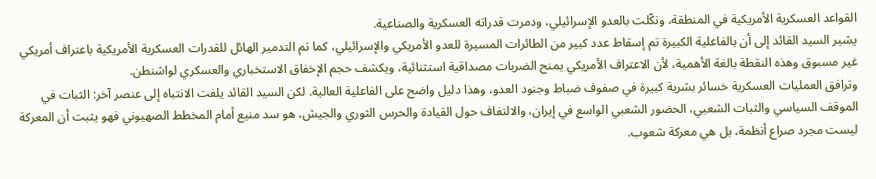القواعد العسكرية الأمريكية في المنطقة، ونكّلت بالعدو الإسرائيلي، ودمرت قدراته العسكرية والصناعية.
يشير السيد القائد إلى أن بالفاعلية الكبيرة تم إسقاط عدد كبير من الطائرات المسيرة للعدو الأمريكي والإسرائيلي، كما تم التدمير الهائل للقدرات العسكرية الأمريكية باعتراف أمريكي غير مسبوق وهذه النقطة بالغة الأهمية، لأن الاعتراف الأمريكي يمنح الضربات مصداقية استثنائية، ويكشف حجم الإخفاق الاستخباري والعسكري لواشنطن.
وترافق العمليات العسكرية خسائر بشرية كبيرة في صفوف ضباط وجنود العدو، وهذا دليل واضح على الفاعلية العالية. لكن السيد القائد يلفت الانتباه إلى عنصر آخر: الثبات في الموقف السياسي والثبات الشعبي، الحضور الشعبي الواسع في إيران، والالتفاف حول القيادة والحرس الثوري والجيش، هو سد منيع أمام المخطط الصهيوني فهو يثبت أن المعركة ليست مجرد صراع أنظمة، بل هي معركة شعوب.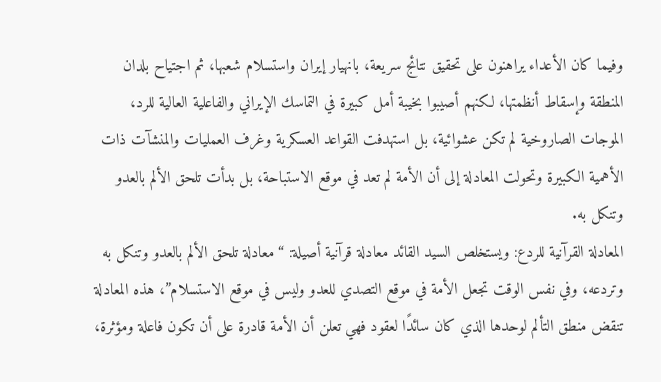وفيما كان الأعداء يراهنون على تحقيق نتائج سريعة، بانهيار إيران واستسلام شعبها، ثم اجتياح بلدان المنطقة وإسقاط أنظمتها، لكنهم أصيبوا بخيبة أمل كبيرة في التماسك الإيراني والفاعلية العالية للرد، الموجات الصاروخية لم تكن عشوائية، بل استهدفت القواعد العسكرية وغرف العمليات والمنشآت ذات الأهمية الكبيرة وتحولت المعادلة إلى أن الأمة لم تعد في موقع الاستباحة، بل بدأت تلحق الألم بالعدو وتنكل به.
المعادلة القرآنية للردع: ويستخلص السيد القائد معادلة قرآنية أصيلة: “معادلة تلحق الألم بالعدو وتنكل به وتردعه، وفي نفس الوقت تجعل الأمة في موقع التصدي للعدو وليس في موقع الاستسلام”، هذه المعادلة تنقض منطق التألم لوحدها الذي كان سائدًا لعقود فهي تعلن أن الأمة قادرة على أن تكون فاعلة ومؤثرة،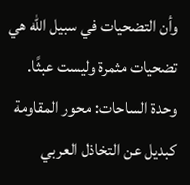وأن التضحيات في سبيل الله هي تضحيات مثمرة وليست عبثًا.
وحدة الساحات: محور المقاومة كبديل عن التخاذل العربي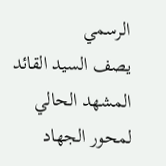الرسمي
يصف السيد القائد المشهد الحالي لمحور الجهاد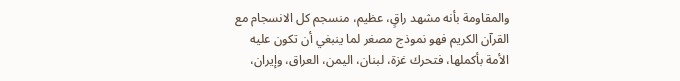والمقاومة بأنه مشهد راقٍ، عظيم، منسجم كل الانسجام مع القرآن الكريم فهو نموذج مصغر لما ينبغي أن تكون عليه الأمة بأكملها، فتحرك غزة، لبنان، اليمن، العراق، وإيران،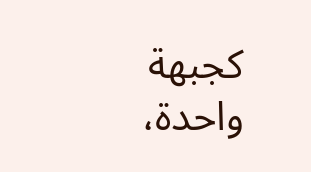كجبهة واحدة،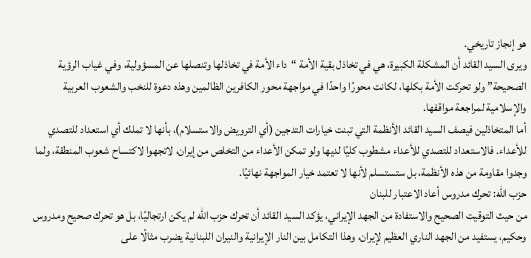هو إنجاز تاريخي.
ويرى السيد القائد أن المشكلة الكبيرة، هي في تخاذل بقية الأمة “داء الأمة في تخاذلها وتنصلها عن المسؤولية، وفي غياب الرؤية الصحيحة” ولو تحركت الأمة بكلها، لكانت محورًا واحدًا في مواجهة محور الكافرين الظالمين وهذه دعوة للنخب والشعوب العربية والإسلامية لمراجعة مواقفها.
أما المتخاذلين فيصف السيد القائد الأنظمة التي تبنت خيارات التدجين (أي الترويض والاستسلام)، بأنها لا تملك أي استعداد للتصدي للأعداء. فالاستعداد للتصدي للأعداء مشطوب كليًا لديها ولو تمكن الأعداء من التخلص من إيران، لاتجهوا لاكتساح شعوب المنطقة، ولما وجدوا مقاومة من هذه الأنظمة، بل ستستسلم لأنها لا تعتمد خيار المواجهة نهائيًا.
حزب الله: تحرك مدروس أعاد الاعتبار للبنان
من حيث التوقيت الصحيح والاستفادة من الجهد الإيراني، يؤكد السيد القائد أن تحرك حزب الله لم يكن ارتجاليًا، بل هو تحرك صحيح ومدروس وحكيم، يستفيد من الجهد الناري العظيم لإيران، وهذا التكامل بين النار الإيرانية والنيران اللبنانية يضرب مثالًا على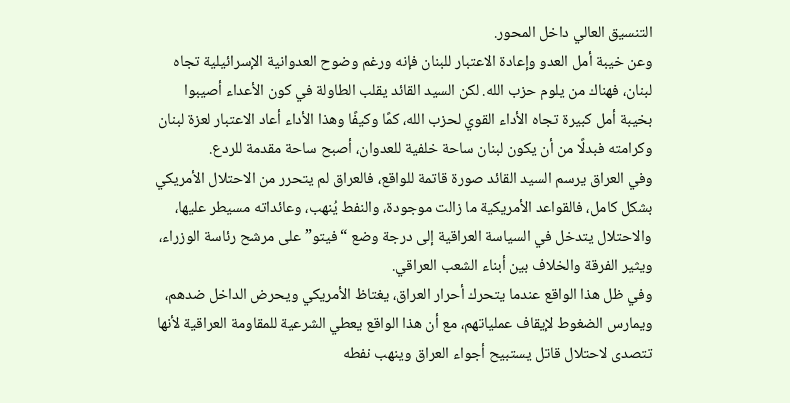التنسيق العالي داخل المحور.
وعن خيبة أمل العدو وإعادة الاعتبار للبنان فإنه ورغم وضوح العدوانية الإسرائيلية تجاه لبنان، فهناك من يلوم حزب الله. لكن السيد القائد يقلب الطاولة في كون الأعداء أصيبوا بخيبة أمل كبيرة تجاه الأداء القوي لحزب الله، كمًا وكيفًا وهذا الأداء أعاد الاعتبار لعزة لبنان وكرامته فبدلًا من أن يكون لبنان ساحة خلفية للعدوان، أصبح ساحة مقدمة للردع.
وفي العراق يرسم السيد القائد صورة قاتمة للواقع، فالعراق لم يتحرر من الاحتلال الأمريكي بشكل كامل، فالقواعد الأمريكية ما زالت موجودة، والنفط يُنهب، وعائداته مسيطر عليها، والاحتلال يتدخل في السياسة العراقية إلى درجة وضع “فيتو” على مرشح رئاسة الوزراء، ويثير الفرقة والخلاف بين أبناء الشعب العراقي.
وفي ظل هذا الواقع عندما يتحرك أحرار العراق، يغتاظ الأمريكي ويحرض الداخل ضدهم، ويمارس الضغوط لإيقاف عملياتهم، مع أن هذا الواقع يعطي الشرعية للمقاومة العراقية لأنها تتصدى لاحتلال قاتل يستبيح أجواء العراق وينهب نفطه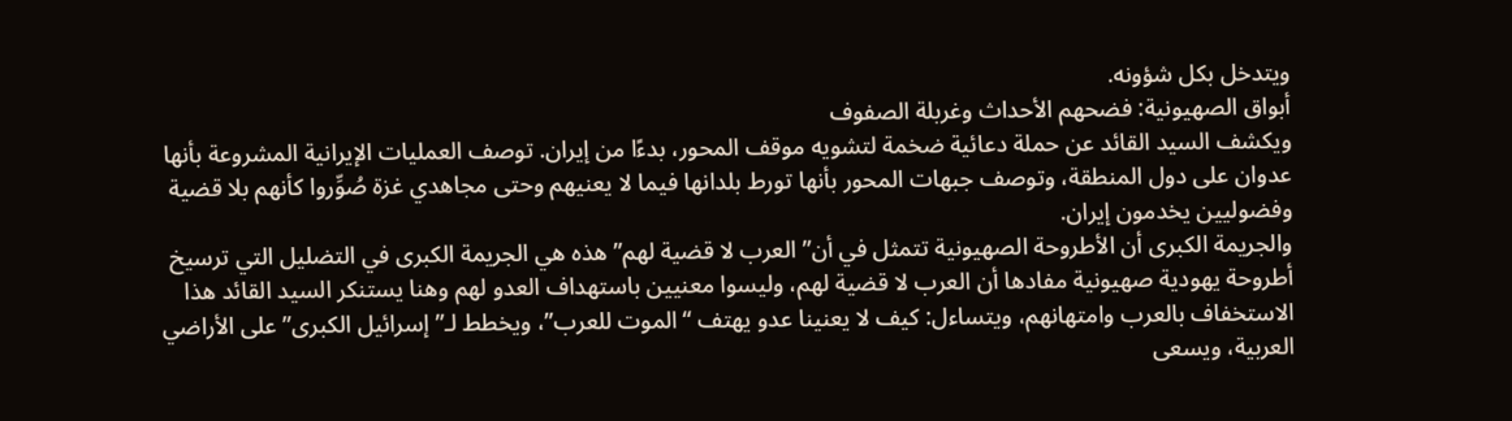ويتدخل بكل شؤونه.
أبواق الصهيونية: فضحهم الأحداث وغربلة الصفوف
ويكشف السيد القائد عن حملة دعائية ضخمة لتشويه موقف المحور، بدءًا من إيران. توصف العمليات الإيرانية المشروعة بأنها عدوان على دول المنطقة، وتوصف جبهات المحور بأنها تورط بلدانها فيما لا يعنيهم وحتى مجاهدي غزة صُوِّروا كأنهم بلا قضية وفضوليين يخدمون إيران.
والجريمة الكبرى أن الأطروحة الصهيونية تتمثل في أن”العرب لا قضية لهم” هذه هي الجريمة الكبرى في التضليل التي ترسيخ أطروحة يهودية صهيونية مفادها أن العرب لا قضية لهم، وليسوا معنيين باستهداف العدو لهم وهنا يستنكر السيد القائد هذا الاستخفاف بالعرب وامتهانهم، ويتساءل: كيف لا يعنينا عدو يهتف “الموت للعرب”، ويخطط لـ”إسرائيل الكبرى” على الأراضي العربية، ويسعى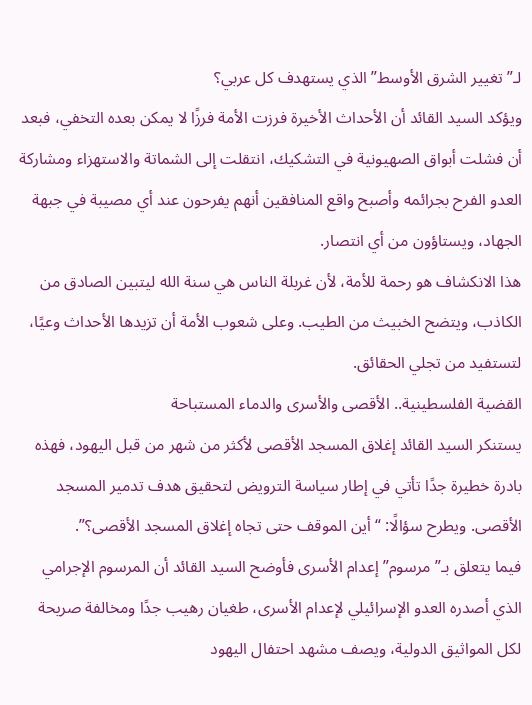لـ”تغيير الشرق الأوسط” الذي يستهدف كل عربي؟
ويؤكد السيد القائد أن الأحداث الأخيرة فرزت الأمة فرزًا لا يمكن بعده التخفي، فبعد أن فشلت أبواق الصهيونية في التشكيك، انتقلت إلى الشماتة والاستهزاء ومشاركة العدو الفرح بجرائمه وأصبح واقع المنافقين أنهم يفرحون عند أي مصيبة في جبهة الجهاد، ويستاؤون من أي انتصار.
هذا الانكشاف هو رحمة للأمة، لأن غربلة الناس هي سنة الله ليتبين الصادق من الكاذب، ويتضح الخبيث من الطيب. وعلى شعوب الأمة أن تزيدها الأحداث وعيًا، لتستفيد من تجلي الحقائق.
القضية الفلسطينية.. الأقصى والأسرى والدماء المستباحة
يستنكر السيد القائد إغلاق المسجد الأقصى لأكثر من شهر من قبل اليهود، فهذه بادرة خطيرة جدًا تأتي في إطار سياسة الترويض لتحقيق هدف تدمير المسجد الأقصى. ويطرح سؤالًا: “أين الموقف حتى تجاه إغلاق المسجد الأقصى؟”.
فيما يتعلق بـ”مرسوم” إعدام الأسرى فأوضح السيد القائد أن المرسوم الإجرامي الذي أصدره العدو الإسرائيلي لإعدام الأسرى، طغيان رهيب جدًا ومخالفة صريحة لكل المواثيق الدولية، ويصف مشهد احتفال اليهود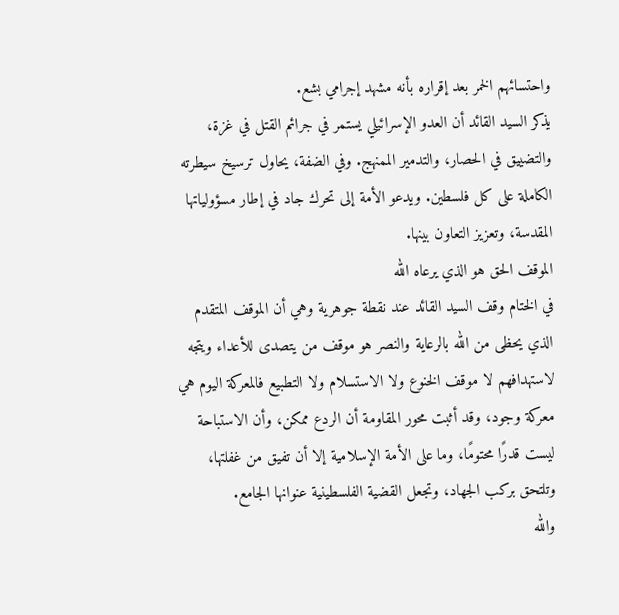واحتسائهم الخمر بعد إقراره بأنه مشهد إجرامي بشع.
يذكر السيد القائد أن العدو الإسرائيلي يستمر في جرائم القتل في غزة، والتضييق في الحصار، والتدمير الممنهج. وفي الضفة، يحاول ترسيخ سيطرته الكاملة على كل فلسطين. ويدعو الأمة إلى تحرك جاد في إطار مسؤولياتها المقدسة، وتعزيز التعاون بينها.
الموقف الحق هو الذي يرعاه الله
في الختام وقف السيد القائد عند نقطة جوهرية وهي أن الموقف المتقدم الذي يحظى من الله بالرعاية والنصر هو موقف من يتصدى للأعداء ويتجه لاستهدافهم لا موقف الخنوع ولا الاستسلام ولا التطبيع فالمعركة اليوم هي معركة وجود، وقد أثبت محور المقاومة أن الردع ممكن، وأن الاستباحة ليست قدرًا محتومًا، وما على الأمة الإسلامية إلا أن تفيق من غفلتها، وتلتحق بركب الجهاد، وتجعل القضية الفلسطينية عنوانها الجامع.
والله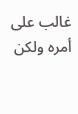غالب على أمره ولكن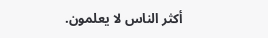أكثر الناس لا يعلمون.